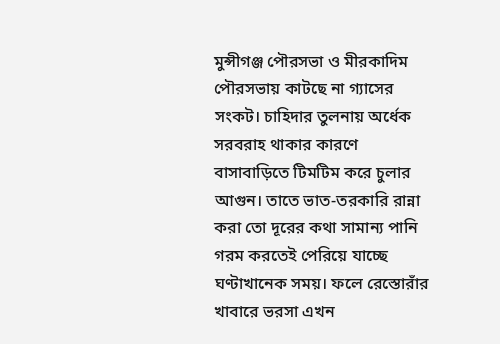মুন্সীগঞ্জ পৌরসভা ও মীরকাদিম পৌরসভায় কাটছে না গ্যাসের সংকট। চাহিদার তুলনায় অর্ধেক সরবরাহ থাকার কারণে বাসাবাড়িতে টিমটিম করে চুলার আগুন। তাতে ভাত-তরকারি রান্না করা তো দূরের কথা সামান্য পানি গরম করতেই পেরিয়ে যাচ্ছে ঘণ্টাখানেক সময়। ফলে রেস্তোরাঁর খাবারে ভরসা এখন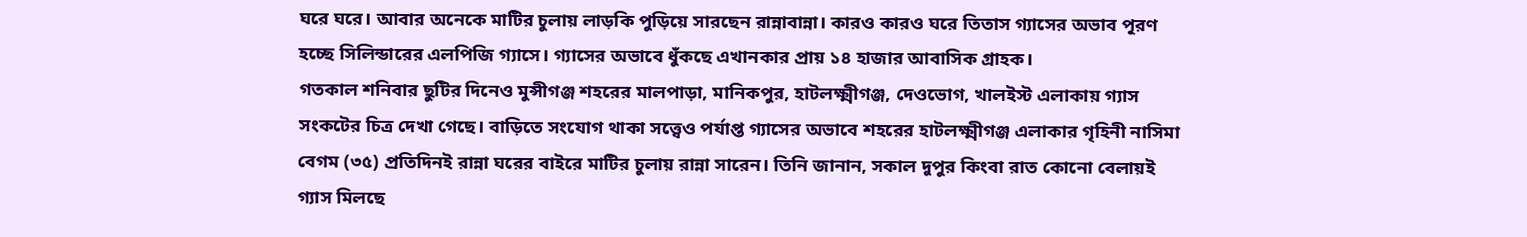ঘরে ঘরে। আবার অনেকে মাটির চুলায় লাড়কি পুড়িয়ে সারছেন রান্নাবান্না। কারও কারও ঘরে তিতাস গ্যাসের অভাব পূরণ হচ্ছে সিলিন্ডারের এলপিজি গ্যাসে। গ্যাসের অভাবে ধুঁকছে এখানকার প্রায় ১৪ হাজার আবাসিক গ্রাহক।
গতকাল শনিবার ছুটির দিনেও মুন্সীগঞ্জ শহরের মালপাড়া, মানিকপুর, হাটলক্ষ্মীগঞ্জ, দেওভোগ, খালইস্ট এলাকায় গ্যাস সংকটের চিত্র দেখা গেছে। বাড়িতে সংযোগ থাকা সত্ত্বেও পর্যাপ্ত গ্যাসের অভাবে শহরের হাটলক্ষ্মীগঞ্জ এলাকার গৃহিনী নাসিমা বেগম (৩৫) প্রতিদিনই রান্না ঘরের বাইরে মাটির চুলায় রান্না সারেন। তিনি জানান, সকাল দুপুর কিংবা রাত কোনো বেলায়ই গ্যাস মিলছে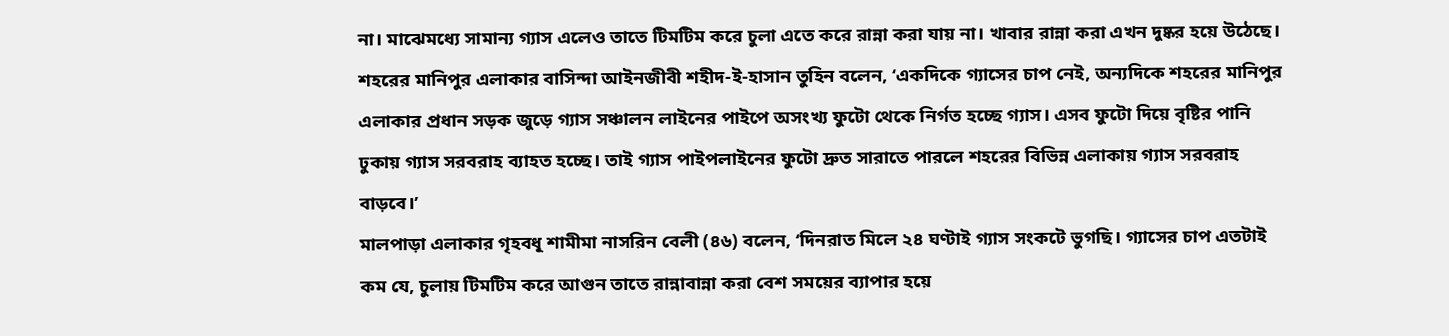না। মাঝেমধ্যে সামান্য গ্যাস এলেও তাতে টিমটিম করে চুলা এতে করে রান্না করা যায় না। খাবার রান্না করা এখন দুষ্কর হয়ে উঠেছে।
শহরের মানিপুর এলাকার বাসিন্দা আইনজীবী শহীদ-ই-হাসান তুহিন বলেন, ‘একদিকে গ্যাসের চাপ নেই, অন্যদিকে শহরের মানিপুর এলাকার প্রধান সড়ক জুড়ে গ্যাস সঞ্চালন লাইনের পাইপে অসংখ্য ফুটো থেকে নির্গত হচ্ছে গ্যাস। এসব ফুটো দিয়ে বৃষ্টির পানি ঢুকায় গ্যাস সরবরাহ ব্যাহত হচ্ছে। তাই গ্যাস পাইপলাইনের ফুটো দ্রুত সারাতে পারলে শহরের বিভিন্ন এলাকায় গ্যাস সরবরাহ বাড়বে।’
মালপাড়া এলাকার গৃহবধূ শামীমা নাসরিন বেলী (৪৬) বলেন, ‘দিনরাত মিলে ২৪ ঘণ্টাই গ্যাস সংকটে ভুগছি। গ্যাসের চাপ এতটাই কম যে, চুলায় টিমটিম করে আগুন তাতে রান্নাবান্না করা বেশ সময়ের ব্যাপার হয়ে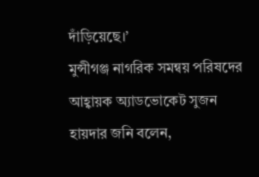দাঁড়িয়েছে।’
মুন্সীগঞ্জ নাগরিক সমন্বয় পরিষদের আহ্বায়ক অ্যাডভোকেট সুজন হায়দার জনি বলেন,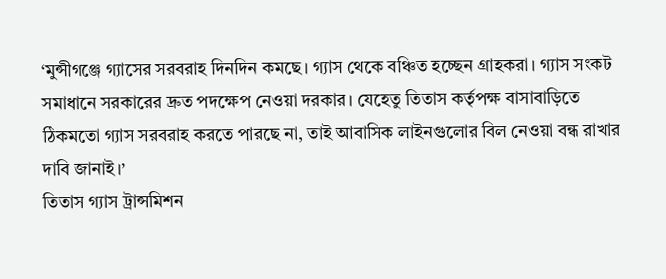‘মুন্সীগঞ্জে গ্যাসের সরবরাহ দিনদিন কমছে। গ্যাস থেকে বঞ্চিত হচ্ছেন গ্রাহকরা। গ্যাস সংকট সমাধানে সরকারের দ্রুত পদক্ষেপ নেওয়া দরকার। যেহেতু তিতাস কর্তৃপক্ষ বাসাবাড়িতে ঠিকমতো গ্যাস সরবরাহ করতে পারছে না, তাই আবাসিক লাইনগুলোর বিল নেওয়া বন্ধ রাখার দাবি জানাই।’
তিতাস গ্যাস ট্রান্সমিশন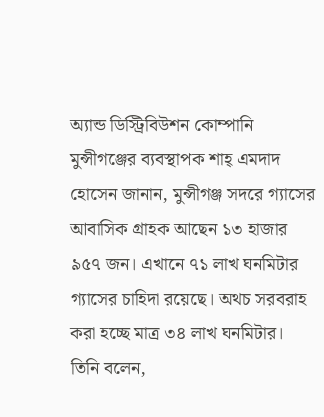অ্যান্ড ডিস্ট্রিবিউশন কোম্পানি মুন্সীগঞ্জের ব্যবস্থাপক শাহ্ এমদাদ হোসেন জানান, মুন্সীগঞ্জ সদরে গ্যাসের আবাসিক গ্রাহক আছেন ১৩ হাজার ৯৫৭ জন। এখানে ৭১ লাখ ঘনমিটার গ্যাসের চাহিদা রয়েছে। অথচ সরবরাহ করা হচ্ছে মাত্র ৩৪ লাখ ঘনমিটার। তিনি বলেন,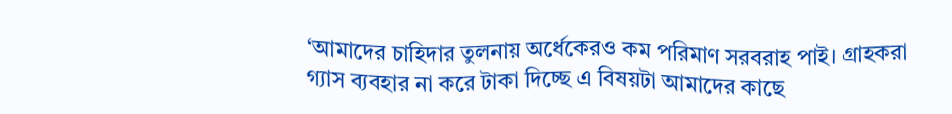‘আমাদের চাহিদার তুলনায় অর্ধেকেরও কম পরিমাণ সরবরাহ পাই। গ্রাহকরা গ্যাস ব্যবহার না করে টাকা দিচ্ছে এ বিষয়টা আমাদের কাছে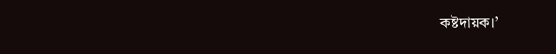কষ্টদায়ক।’